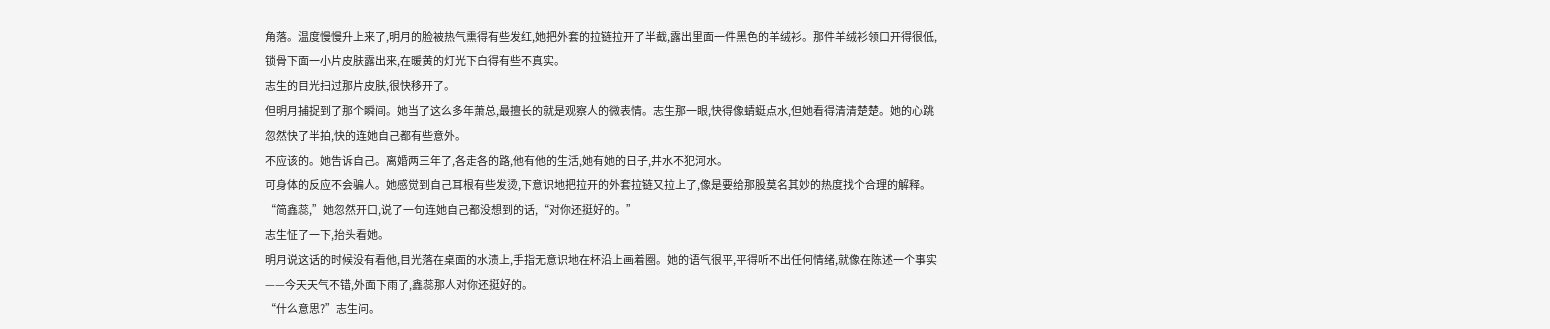角落。温度慢慢升上来了,明月的脸被热气熏得有些发红,她把外套的拉链拉开了半截,露出里面一件黑色的羊绒衫。那件羊绒衫领口开得很低,锁骨下面一小片皮肤露出来,在暖黄的灯光下白得有些不真实。
志生的目光扫过那片皮肤,很快移开了。
但明月捕捉到了那个瞬间。她当了这么多年萧总,最擅长的就是观察人的微表情。志生那一眼,快得像蜻蜓点水,但她看得清清楚楚。她的心跳忽然快了半拍,快的连她自己都有些意外。
不应该的。她告诉自己。离婚两三年了,各走各的路,他有他的生活,她有她的日子,井水不犯河水。
可身体的反应不会骗人。她感觉到自己耳根有些发烫,下意识地把拉开的外套拉链又拉上了,像是要给那股莫名其妙的热度找个合理的解释。
“简鑫蕊,”她忽然开口,说了一句连她自己都没想到的话,“对你还挺好的。”
志生怔了一下,抬头看她。
明月说这话的时候没有看他,目光落在桌面的水渍上,手指无意识地在杯沿上画着圈。她的语气很平,平得听不出任何情绪,就像在陈述一个事实——今天天气不错,外面下雨了,鑫蕊那人对你还挺好的。
“什么意思?”志生问。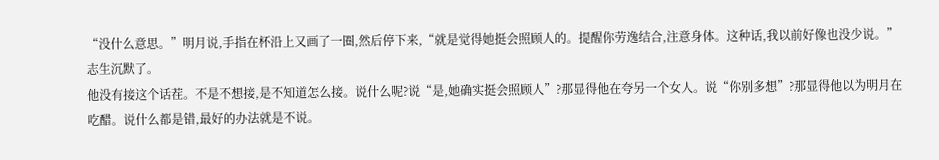“没什么意思。”明月说,手指在杯沿上又画了一圈,然后停下来,“就是觉得她挺会照顾人的。提醒你劳逸结合,注意身体。这种话,我以前好像也没少说。”
志生沉默了。
他没有接这个话茬。不是不想接,是不知道怎么接。说什么呢?说“是,她确实挺会照顾人”?那显得他在夸另一个女人。说“你别多想”?那显得他以为明月在吃醋。说什么都是错,最好的办法就是不说。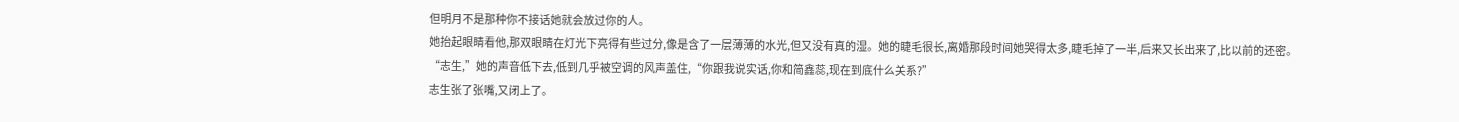但明月不是那种你不接话她就会放过你的人。
她抬起眼睛看他,那双眼睛在灯光下亮得有些过分,像是含了一层薄薄的水光,但又没有真的湿。她的睫毛很长,离婚那段时间她哭得太多,睫毛掉了一半,后来又长出来了,比以前的还密。
“志生,”她的声音低下去,低到几乎被空调的风声盖住,“你跟我说实话,你和简鑫蕊,现在到底什么关系?”
志生张了张嘴,又闭上了。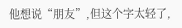他想说“朋友”,但这个字太轻了,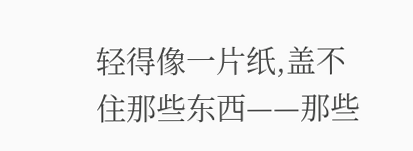轻得像一片纸,盖不住那些东西——那些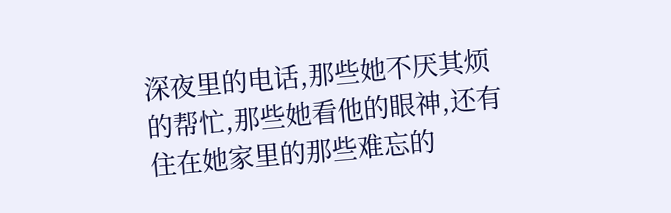深夜里的电话,那些她不厌其烦的帮忙,那些她看他的眼神,还有住在她家里的那些难忘的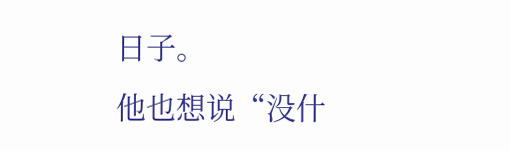日子。
他也想说“没什